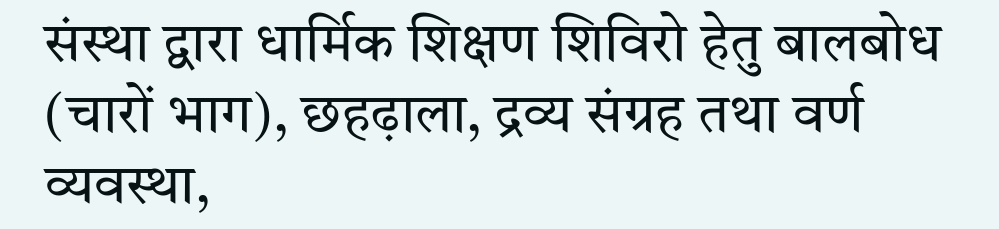संस्था द्वारा धार्मिक शिक्षण शिविरो हेतु बालबोध (चारों भाग), छहढ़ाला, द्रव्य संग्रह तथा वर्ण व्यवस्था,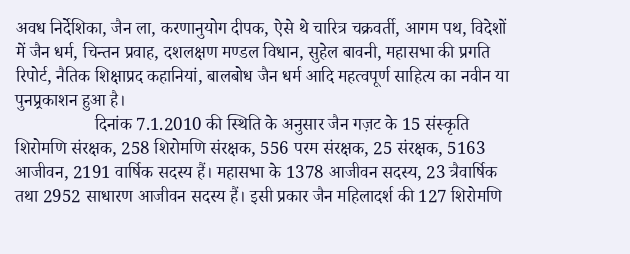अवध निर्देशिका, जैन ला, करणानुयोग दीपक, ऐसे थे चारित्र चक्रवर्ती, आगम पथ, विदेशों में जैन धर्म, चिन्तन प्रवाह, दशलक्षण मण्डल विधान, सुहेल बावनी, महासभा की प्रगति रिपोर्ट, नैतिक शिक्षाप्रद कहानियां, बालबोध जैन धर्म आदि महत्वपूर्ण साहित्य का नवीन या पुनप्र्रकाशन हुआ है।
                  दिनांक 7.1.2010 की स्थिति के अनुसार जैन गज़ट के 15 संस्कृति शिरोमणि संरक्षक, 258 शिरोमणि संरक्षक, 556 परम संरक्षक, 25 संरक्षक, 5163 आजीवन, 2191 वार्षिक सदस्य हैं। महासभा के 1378 आजीवन सदस्य, 23 त्रैवार्षिक तथा 2952 साधारण आजीवन सदस्य हैं। इसी प्रकार जैन महिलादर्श की 127 शिरोमणि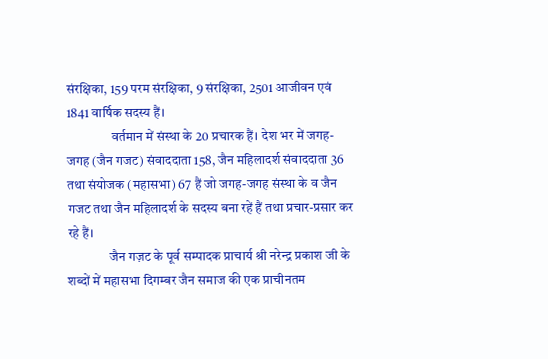संरक्षिका, 159 परम संरक्षिका, 9 संरक्षिका, 2501 आजीवन एवं 1841 वार्षिक सदस्य हैं।
                 वर्तमान में संस्था के 20 प्रचारक हैं। देश भर में जगह-जगह (जैन गजट) संवाददाता 158, जैन महिलादर्श संवाददाता 36 तथा संयोजक (महासभा) 67 हैं जो जगह-जगह संस्था के व जैन गजट तथा जैन महिलादर्श के सदस्य बना रहें हैं तथा प्रचार-प्रसार कर रहे हैं।
                जैन गज़ट के पूर्व सम्पादक प्राचार्य श्री नरेन्द्र प्रकाश जी के शब्दों में महासभा दिगम्बर जैन समाज की एक प्राचीनतम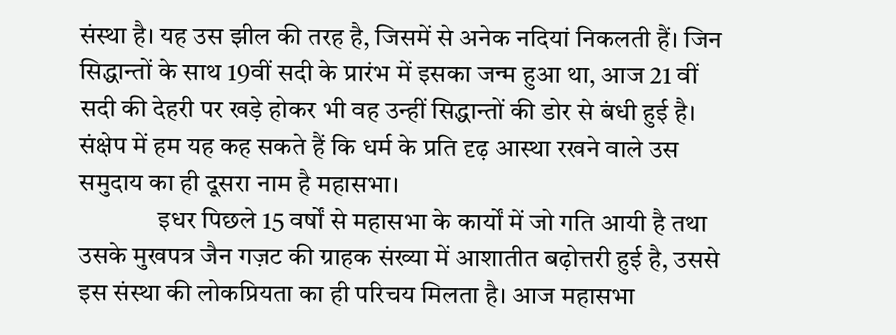संस्था है। यह उस झील की तरह है, जिसमें से अनेक नदियां निकलती हैं। जिन सिद्धान्तों के साथ 19वीं सदी के प्रारंभ में इसका जन्म हुआ था, आज 21 वीं सदी की देहरी पर खड़े होकर भी वह उन्हीं सिद्धान्तों की डोर से बंधी हुई है। संक्षेप में हम यह कह सकते हैं कि धर्म के प्रति दृढ़ आस्था रखने वाले उस समुदाय का ही दूसरा नाम है महासभा।
               इधर पिछले 15 वर्षों से महासभा के कार्यों में जो गति आयी है तथा उसके मुखपत्र जैन गज़ट की ग्राहक संख्या में आशातीत बढ़ोत्तरी हुई है, उससे इस संस्था की लोकप्रियता का ही परिचय मिलता है। आज महासभा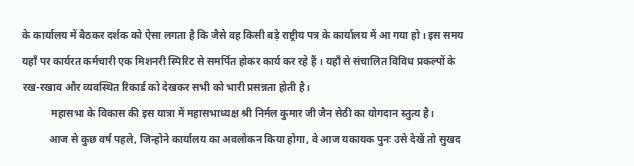के कार्यालय में बैठकर दर्शक को ऐसा लगता है कि जैसे वह किसी बड़े राष्ट्रीय पत्र के कार्यालय में आ गया हो। इस समय यहाँ पर कार्यरत कर्मचारी एक मिशनरी स्पिरिट से समर्पित होकर कार्य कर रहे हैं । यहाँ से संचालित विविध प्रकल्पों के रख-रखाव और व्यवस्थित रिकार्ड को देखकर सभी को भारी प्रसन्नता होती है।
           महासभा के विकास की इस यात्रा में महासभाध्यक्ष श्री निर्मल कुमार जी जैन सेठी का योगदान स्तुत्य है।
          आज से कुछ वर्ष पहले, जिन्होने कार्यालय का अवलोकन किया होगा, वे आज यकायक पुनः उसे देखें तो सुखद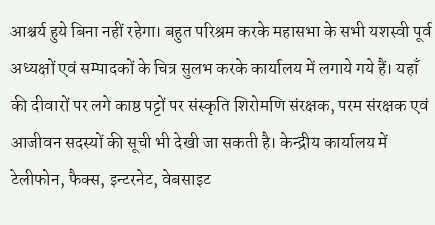आश्चर्य हुये बिना नहीं रहेगा। बहुत परिश्रम करके महासभा के सभी यशस्वी पूर्व अध्यक्षों एवं सम्पादकों के चित्र सुलभ करके कार्यालय में लगाये गये हैं। यहाँ की दीवारों पर लगे काष्ठ पट्टों पर संस्कृति शिरोमणि संरक्षक, परम संरक्षक एवं आजीवन सदस्यों की सूची भी देखी जा सकती है। केन्द्रीय कार्यालय में टेलीफोन, फैक्स, इन्टरनेट, वेबसाइट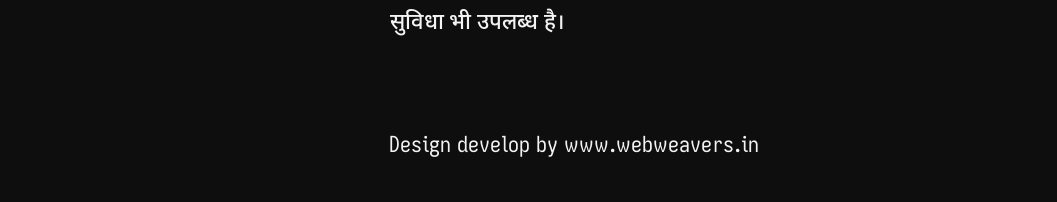सुविधा भी उपलब्ध है।


Design develop by www.webweavers.in